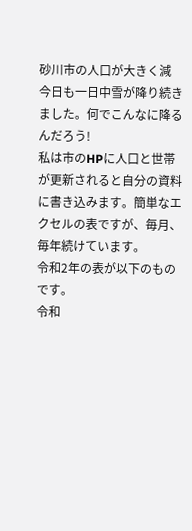砂川市の人口が大きく減
今日も一日中雪が降り続きました。何でこんなに降るんだろう!
私は市のHPに人口と世帯が更新されると自分の資料に書き込みます。簡単なエクセルの表ですが、毎月、毎年続けています。
令和2年の表が以下のものです。
令和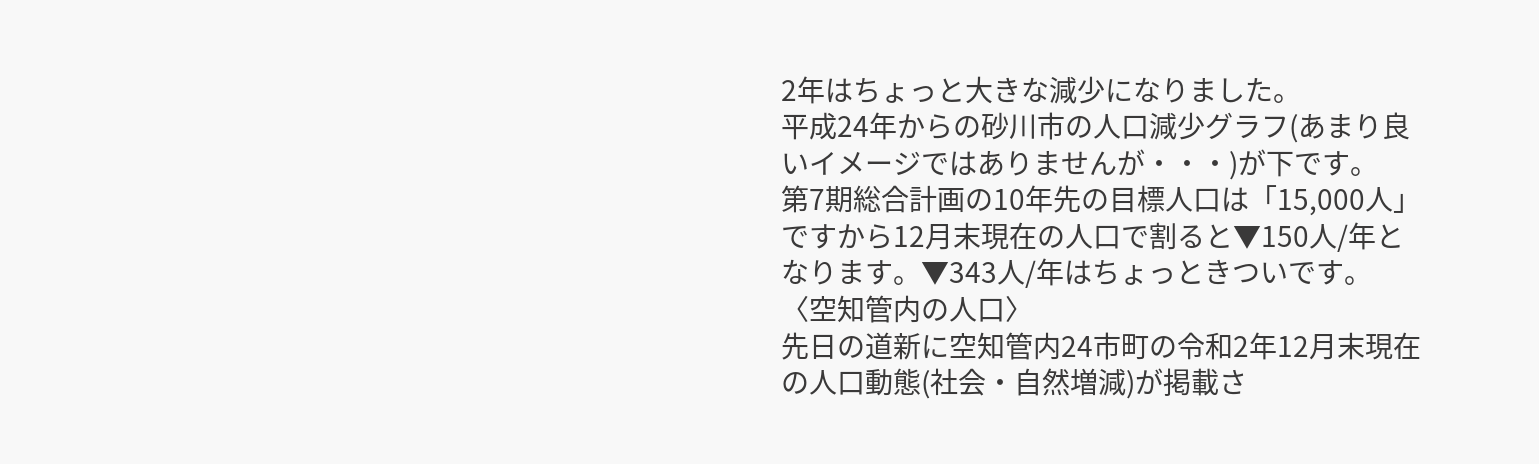2年はちょっと大きな減少になりました。
平成24年からの砂川市の人口減少グラフ(あまり良いイメージではありませんが・・・)が下です。
第7期総合計画の10年先の目標人口は「15,000人」ですから12月末現在の人口で割ると▼150人/年となります。▼343人/年はちょっときついです。
〈空知管内の人口〉
先日の道新に空知管内24市町の令和2年12月末現在の人口動態(社会・自然増減)が掲載さ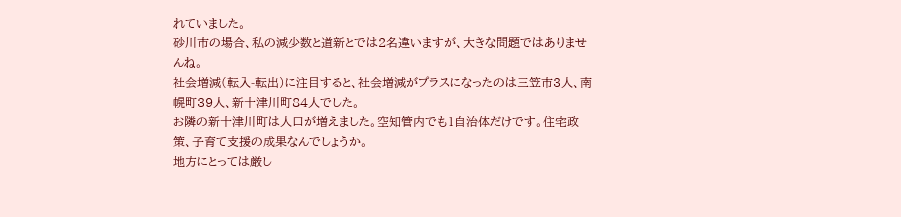れていました。
砂川市の場合、私の減少数と道新とでは2名違いますが、大きな問題ではありませんね。
社会増減(転入-転出)に注目すると、社会増減がプラスになったのは三笠市3人、南幌町39人、新十津川町84人でした。
お隣の新十津川町は人口が増えました。空知管内でも1自治体だけです。住宅政策、子育て支援の成果なんでしょうか。
地方にとっては厳し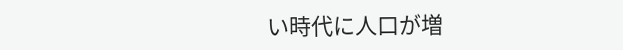い時代に人口が増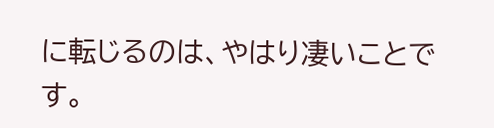に転じるのは、やはり凄いことです。